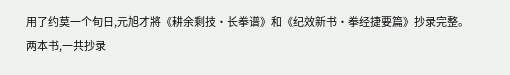用了约莫一个旬日,元旭才將《耕余剩技·长拳谱》和《纪效新书·拳经捷要篇》抄录完整。
两本书,一共抄录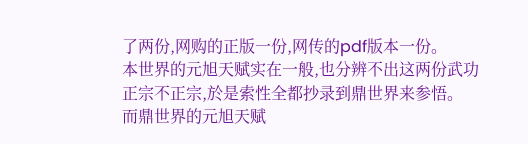了两份,网购的正版一份,网传的pdf版本一份。
本世界的元旭天赋实在一般,也分辨不出这两份武功正宗不正宗,於是索性全都抄录到鼎世界来参悟。
而鼎世界的元旭天赋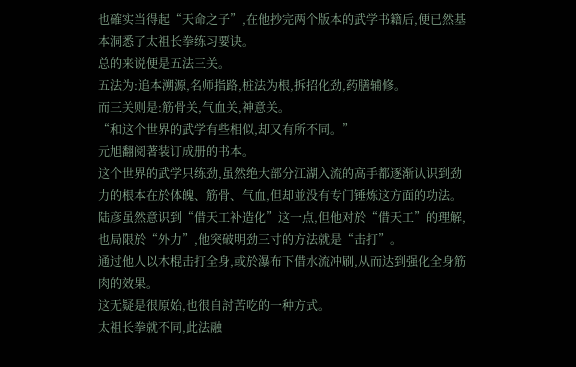也確实当得起“天命之子”,在他抄完两个版本的武学书籍后,便已然基本洞悉了太祖长拳练习要诀。
总的来说便是五法三关。
五法为:追本溯源,名师指路,桩法为根,拆招化劲,药膳辅修。
而三关则是:筋骨关,气血关,神意关。
“和这个世界的武学有些相似,却又有所不同。”
元旭翻阅著装订成册的书本。
这个世界的武学只练劲,虽然绝大部分江湖入流的高手都逐渐认识到劲力的根本在於体魄、筋骨、气血,但却並没有专门锤炼这方面的功法。
陆彦虽然意识到“借天工补造化”这一点,但他对於“借天工”的理解,也局限於“外力”,他突破明劲三寸的方法就是“击打”。
通过他人以木棍击打全身,或於瀑布下借水流冲刷,从而达到强化全身筋肉的效果。
这无疑是很原始,也很自討苦吃的一种方式。
太祖长拳就不同,此法融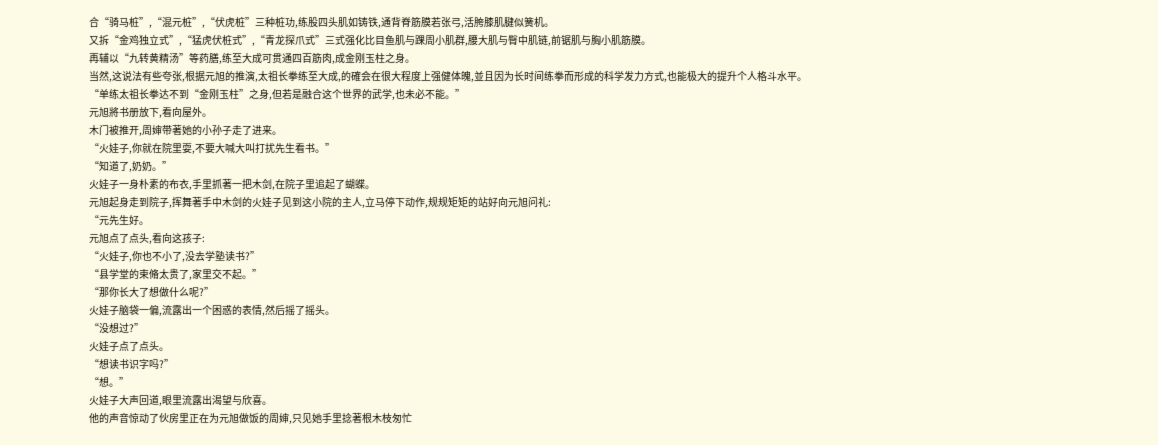合“骑马桩”,“混元桩”,“伏虎桩”三种桩功,练股四头肌如铸铁,通背脊筋膜若张弓,活胯膝肌腱似簧机。
又拆“金鸡独立式”,“猛虎伏桩式”,“青龙探爪式”三式强化比目鱼肌与踝周小肌群,腰大肌与臀中肌链,前锯肌与胸小肌筋膜。
再辅以“九转黄精汤”等药膳,练至大成可贯通四百筋肉,成金刚玉柱之身。
当然,这说法有些夸张,根据元旭的推演,太祖长拳练至大成,的確会在很大程度上强健体魄,並且因为长时间练拳而形成的科学发力方式,也能极大的提升个人格斗水平。
“单练太祖长拳达不到“金刚玉柱”之身,但若是融合这个世界的武学,也未必不能。”
元旭將书册放下,看向屋外。
木门被推开,周婶带著她的小孙子走了进来。
“火娃子,你就在院里耍,不要大喊大叫打扰先生看书。”
“知道了,奶奶。”
火娃子一身朴素的布衣,手里抓著一把木剑,在院子里追起了蝴蝶。
元旭起身走到院子,挥舞著手中木剑的火娃子见到这小院的主人,立马停下动作,规规矩矩的站好向元旭问礼:
“元先生好。
元旭点了点头,看向这孩子:
“火娃子,你也不小了,没去学塾读书?”
“县学堂的束脩太贵了,家里交不起。”
“那你长大了想做什么呢?”
火娃子脑袋一偏,流露出一个困惑的表情,然后摇了摇头。
“没想过?”
火娃子点了点头。
“想读书识字吗?”
“想。”
火娃子大声回道,眼里流露出渴望与欣喜。
他的声音惊动了伙房里正在为元旭做饭的周婶,只见她手里捻著根木枝匆忙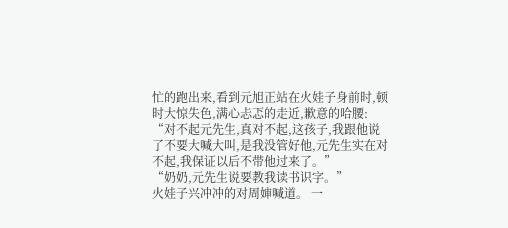忙的跑出来,看到元旭正站在火娃子身前时,顿时大惊失色,满心忐忑的走近,歉意的哈腰:
“对不起元先生,真对不起,这孩子,我跟他说了不要大喊大叫,是我没管好他,元先生实在对不起,我保证以后不带他过来了。”
“奶奶,元先生说要教我读书识字。”
火娃子兴冲冲的对周婶喊道。 一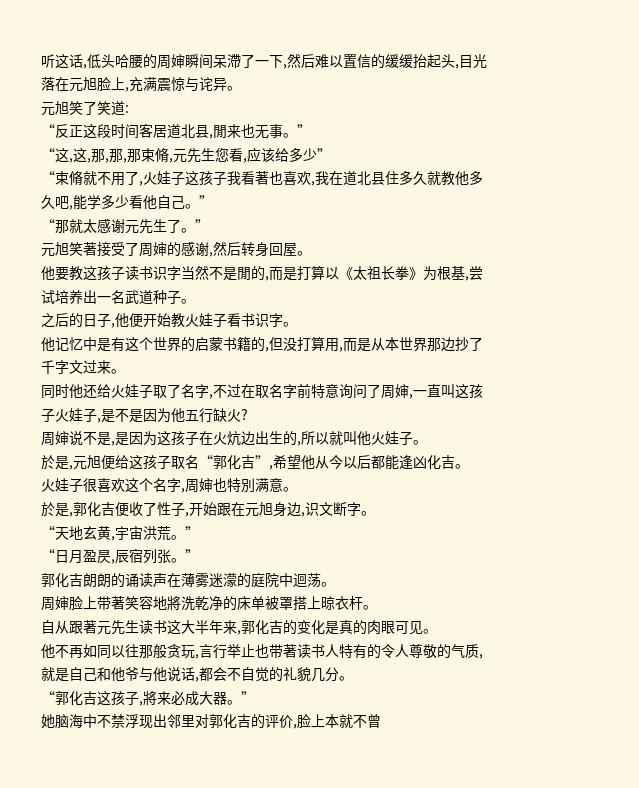听这话,低头哈腰的周婶瞬间呆滯了一下,然后难以置信的缓缓抬起头,目光落在元旭脸上,充满震惊与诧异。
元旭笑了笑道:
“反正这段时间客居道北县,閒来也无事。”
“这,这,那,那,那束脩,元先生您看,应该给多少”
“束脩就不用了,火娃子这孩子我看著也喜欢,我在道北县住多久就教他多久吧,能学多少看他自己。”
“那就太感谢元先生了。”
元旭笑著接受了周婶的感谢,然后转身回屋。
他要教这孩子读书识字当然不是閒的,而是打算以《太祖长拳》为根基,尝试培养出一名武道种子。
之后的日子,他便开始教火娃子看书识字。
他记忆中是有这个世界的启蒙书籍的,但没打算用,而是从本世界那边抄了千字文过来。
同时他还给火娃子取了名字,不过在取名字前特意询问了周婶,一直叫这孩子火娃子,是不是因为他五行缺火?
周婶说不是,是因为这孩子在火炕边出生的,所以就叫他火娃子。
於是,元旭便给这孩子取名“郭化吉”,希望他从今以后都能逢凶化吉。
火娃子很喜欢这个名字,周婶也特別满意。
於是,郭化吉便收了性子,开始跟在元旭身边,识文断字。
“天地玄黄,宇宙洪荒。”
“日月盈昃,辰宿列张。”
郭化吉朗朗的诵读声在薄雾迷濛的庭院中迴荡。
周婶脸上带著笑容地將洗乾净的床单被罩搭上晾衣杆。
自从跟著元先生读书这大半年来,郭化吉的变化是真的肉眼可见。
他不再如同以往那般贪玩,言行举止也带著读书人特有的令人尊敬的气质,就是自己和他爷与他说话,都会不自觉的礼貌几分。
“郭化吉这孩子,將来必成大器。”
她脑海中不禁浮现出邻里对郭化吉的评价,脸上本就不曾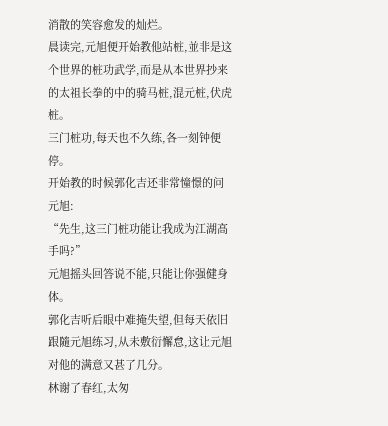消散的笑容愈发的灿烂。
晨读完,元旭便开始教他站桩,並非是这个世界的桩功武学,而是从本世界抄来的太祖长拳的中的骑马桩,混元桩,伏虎桩。
三门桩功,每天也不久练,各一刻钟便停。
开始教的时候郭化吉还非常憧憬的问元旭:
“先生,这三门桩功能让我成为江湖高手吗?”
元旭摇头回答说不能,只能让你强健身体。
郭化吉听后眼中难掩失望,但每天依旧跟隨元旭练习,从未敷衍懈怠,这让元旭对他的满意又甚了几分。
林谢了春红,太匆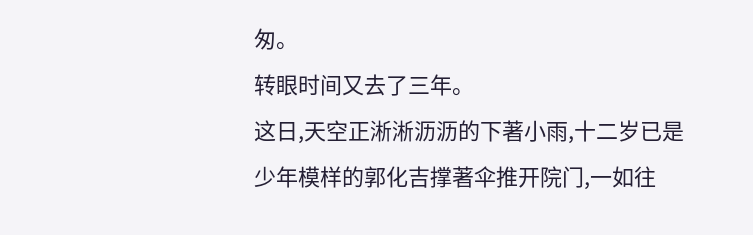匆。
转眼时间又去了三年。
这日,天空正淅淅沥沥的下著小雨,十二岁已是少年模样的郭化吉撑著伞推开院门,一如往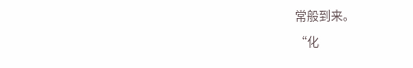常般到来。
“化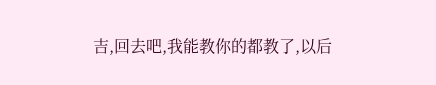吉,回去吧,我能教你的都教了,以后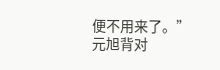便不用来了。”
元旭背对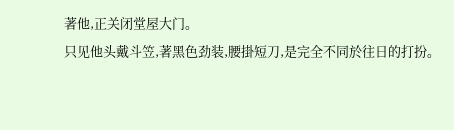著他,正关闭堂屋大门。
只见他头戴斗笠,著黑色劲装,腰掛短刀,是完全不同於往日的打扮。